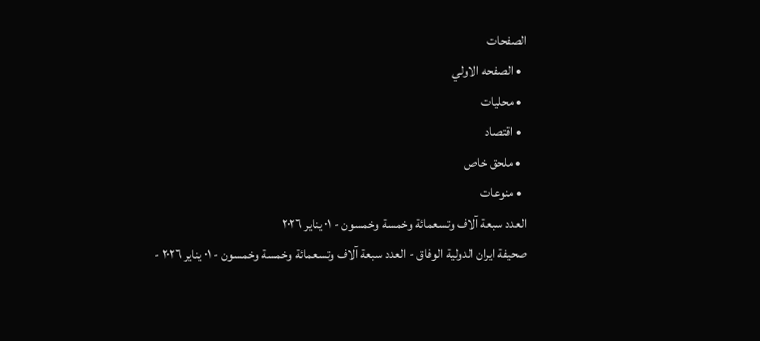الصفحات
  • الصفحه الاولي
  • محلیات
  • اقتصاد
  • ملحق خاص
  • منوعات
العدد سبعة آلاف وتسعمائة وخمسة وخمسون - ٠١ يناير ٢٠٢٦
صحیفة ایران الدولیة الوفاق - العدد سبعة آلاف وتسعمائة وخمسة وخمسون - ٠١ يناير ٢٠٢٦ -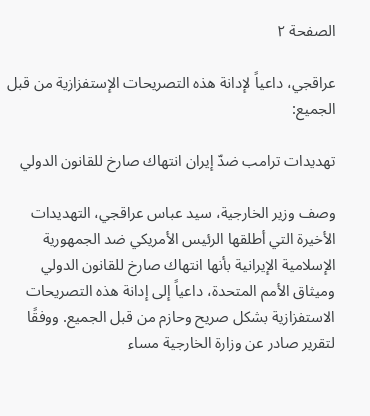الصفحة ۲

عراقجي، داعياً لإدانة هذه التصريحات الإستفزازية من قبل الجميع:

تهديدات ترامب ضدّ إيران انتهاك صارخ للقانون الدولي

وصف وزير الخارجية، سيد عباس عراقجي، التهديدات الأخيرة التي أطلقها الرئيس الأمريكي ضد الجمهورية الإسلامية الإيرانية بأنها انتهاك صارخ للقانون الدولي وميثاق الأمم المتحدة، داعياً إلى إدانة هذه التصريحات الاستفزازية بشكل صريح وحازم من قبل الجميع. ووفقًا لتقرير صادر عن وزارة الخارجية مساء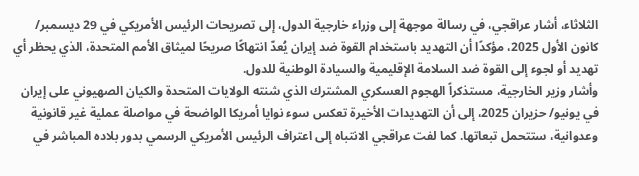الثلاثاء، أشار عراقجي، في رسالة موجهة إلى وزراء خارجية الدول، إلى تصريحات الرئيس الأمريكي في 29 ديسمبر/ كانون الأول 2025، مؤكدًا أن التهديد باستخدام القوة ضد إيران يُعدّ انتهاكًا صريحًا لميثاق الأمم المتحدة، الذي يحظر أي تهديد أو لجوء إلى القوة ضد السلامة الإقليمية والسيادة الوطنية للدول.
وأشار وزير الخارجية، مستذكراً الهجوم العسكري المشترك الذي شنته الولايات المتحدة والكيان الصهيوني على إيران في يونيو/ حزيران 2025، إلى أن التهديدات الأخيرة تعكس سوء نوايا أمريكا الواضحة في مواصلة عملية غير قانونية وعدوانية، ستتحمل تبعاتها. كما لفت عراقجي الانتباه إلى اعتراف الرئيس الأمريكي الرسمي بدور بلاده المباشر في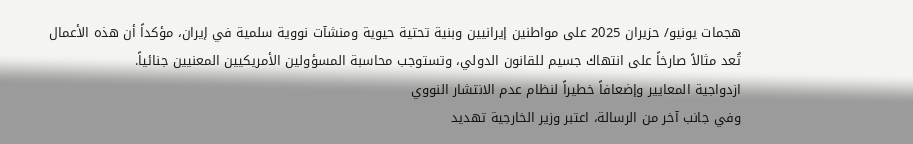هجمات يونيو/ حزيران 2025 على مواطنين إيرانيين وبنية تحتية حيوية ومنشآت نووية سلمية في إيران، مؤكداً أن هذه الأعمال تُعد مثالاً صارخاً على انتهاك جسيم للقانون الدولي، وتستوجب محاسبة المسؤولين الأمريكيين المعنيين جنائياً.
ازدواجية المعايير وإضعافاً خطيراً لنظام عدم الانتشار النووي
وفي جانب آخر من الرسالة، اعتبر وزير الخارجية تهديد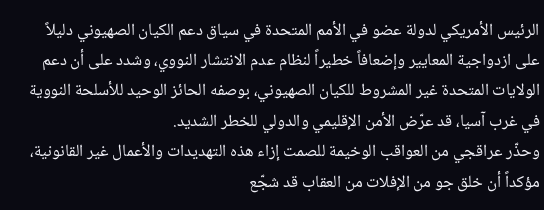الرئيس الأمريكي لدولة عضو في الأمم المتحدة في سياق دعم الكيان الصهيوني دليلاً على ازدواجية المعايير وإضعافاً خطيراً لنظام عدم الانتشار النووي، وشدد على أن دعم الولايات المتحدة غير المشروط للكيان الصهيوني، بوصفه الحائز الوحيد للأسلحة النووية في غرب آسيا، قد عرّض الأمن الإقليمي والدولي للخطر الشديد.
وحذّر عراقجي من العواقب الوخيمة للصمت إزاء هذه التهديدات والأعمال غير القانونية، مؤكداً أن خلق جو من الإفلات من العقاب قد شجّع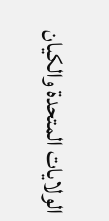الولايات المتحدة والكيان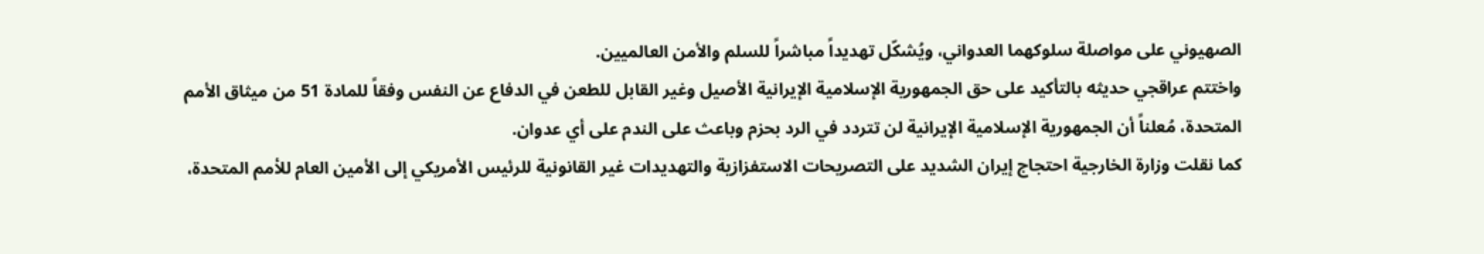الصهيوني على مواصلة سلوكهما العدواني، ويُشكّل تهديداً مباشراً للسلم والأمن العالميين.
واختتم عراقجي حديثه بالتأكيد على حق الجمهورية الإسلامية الإيرانية الأصيل وغير القابل للطعن في الدفاع عن النفس وفقاً للمادة 51 من ميثاق الأمم المتحدة، مُعلناً أن الجمهورية الإسلامية الإيرانية لن تتردد في الرد بحزم وباعث على الندم على أي عدوان.
كما نقلت وزارة الخارجية احتجاج إيران الشديد على التصريحات الاستفزازية والتهديدات غير القانونية للرئيس الأمريكي إلى الأمين العام للأمم المتحدة،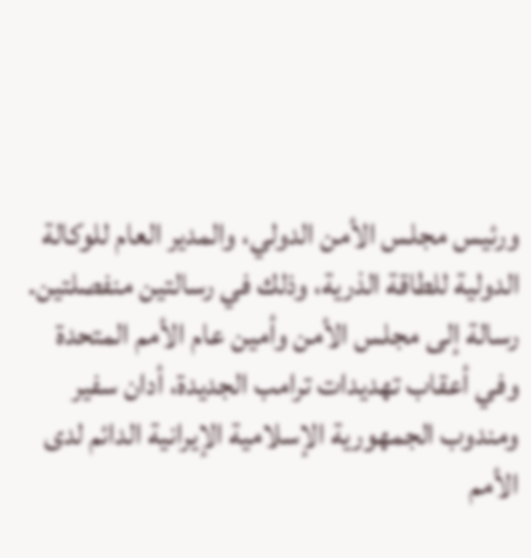ورئيس مجلس الأمن الدولي، والمدير العام للوكالة الدولية للطاقة الذرية، وذلك في رسالتين منفصلتين.
رسالة إلى مجلس الأمن وأمين عام الأمم المتحدة
وفي أعقاب تهديدات ترامب الجديدة، أدان سفير ومندوب الجمهورية الإسلامية الإيرانية الدائم لدى الأمم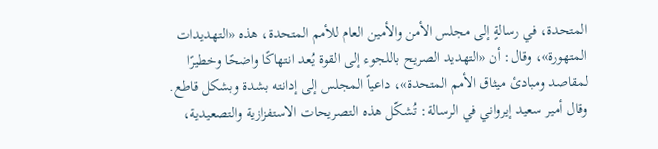المتحدة، في رسالةٍ إلى مجلس الأمن والأمين العام للأمم المتحدة، هذه «التهديدات المتهورة»، وقال: أن «التهديد الصريح باللجوء إلى القوة يُعد انتهاكًا واضحًا وخطيرًا لمقاصد ومبادئ ميثاق الأمم المتحدة»، داعياً المجلس إلى إدانته بشدة وبشكل قاطع.
وقال أمير سعيد إيرواني في الرسالة: تُشكّل هذه التصريحات الاستفزازية والتصعيدية،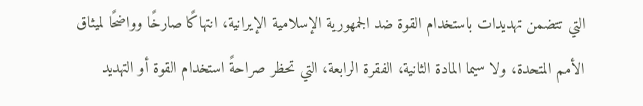التي تتضمن تهديدات باستخدام القوة ضد الجمهورية الإسلامية الإيرانية، انتهاكًا صارخًا وواضحًا لميثاق الأمم المتحدة، ولا سيما المادة الثانية، الفقرة الرابعة، التي تحظر صراحةً استخدام القوة أو التهديد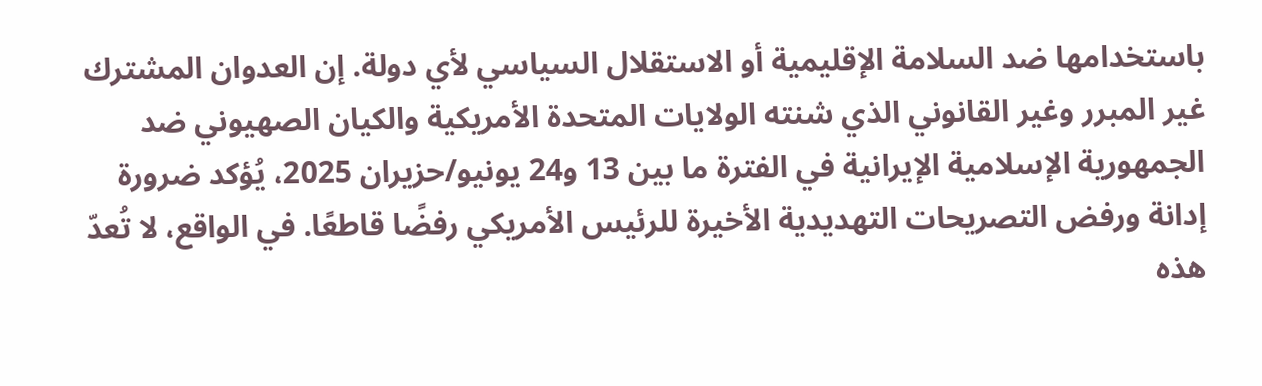باستخدامها ضد السلامة الإقليمية أو الاستقلال السياسي لأي دولة. إن العدوان المشترك غير المبرر وغير القانوني الذي شنته الولايات المتحدة الأمريكية والكيان الصهيوني ضد الجمهورية الإسلامية الإيرانية في الفترة ما بين 13 و24 يونيو/حزيران 2025، يُؤكد ضرورة إدانة ورفض التصريحات التهديدية الأخيرة للرئيس الأمريكي رفضًا قاطعًا. في الواقع، لا تُعدّ هذه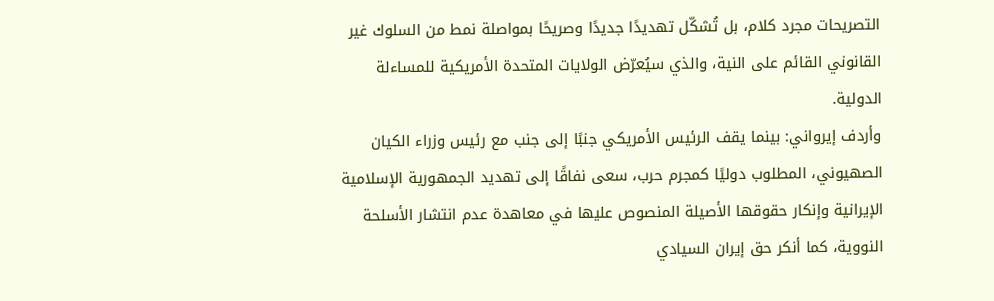التصريحات مجرد كلام، بل تُشكّل تهديدًا جديدًا وصريحًا بمواصلة نمط من السلوك غير القانوني القائم على النية، والذي سيُعرّض الولايات المتحدة الأمريكية للمساءلة الدولية.
وأردف إيرواني: بينما يقف الرئيس الأمريكي جنبًا إلى جنب مع رئيس وزراء الكيان الصهيوني، المطلوب دوليًا كمجرم حرب، سعى نفاقًا إلى تهديد الجمهورية الإسلامية الإيرانية وإنكار حقوقها الأصيلة المنصوص عليها في معاهدة عدم انتشار الأسلحة النووية، كما أنكر حق إيران السيادي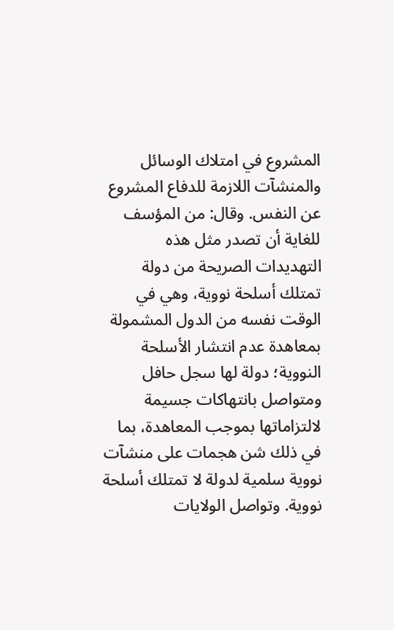المشروع في امتلاك الوسائل والمنشآت اللازمة للدفاع المشروع عن النفس. وقال: من المؤسف للغاية أن تصدر مثل هذه التهديدات الصريحة من دولة تمتلك أسلحة نووية، وهي في الوقت نفسه من الدول المشمولة بمعاهدة عدم انتشار الأسلحة النووية؛ دولة لها سجل حافل ومتواصل بانتهاكات جسيمة لالتزاماتها بموجب المعاهدة، بما في ذلك شن هجمات على منشآت نووية سلمية لدولة لا تمتلك أسلحة نووية. وتواصل الولايات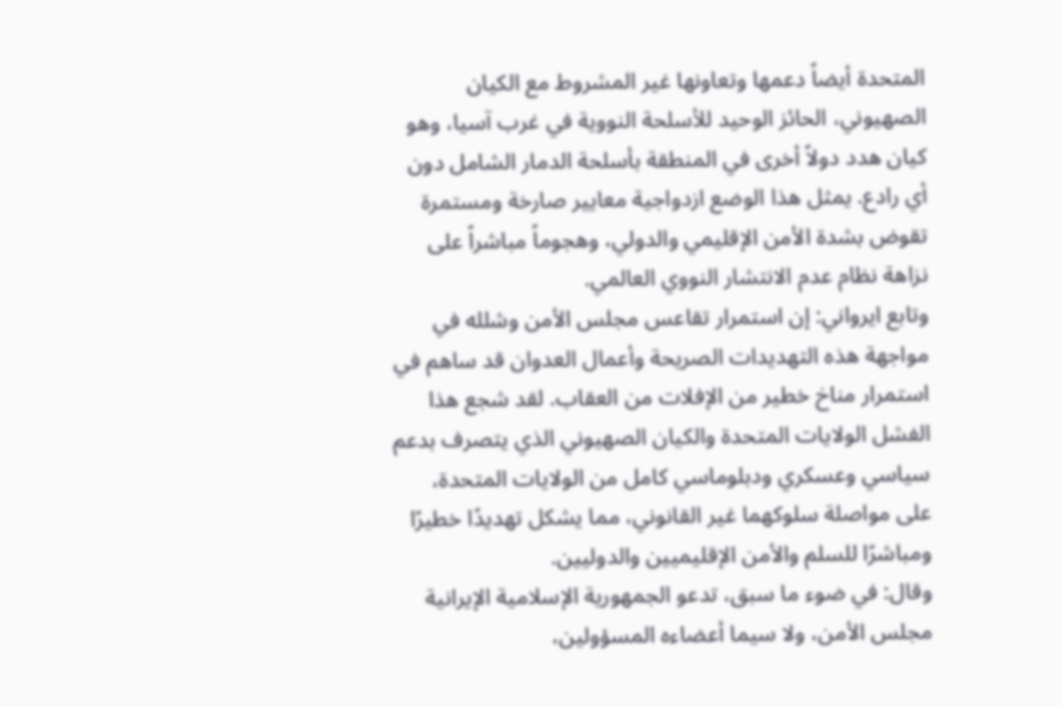المتحدة أيضاً دعمها وتعاونها غير المشروط مع الكيان الصهيوني، الحائز الوحيد للأسلحة النووية في غرب آسيا، وهو كيان هدد دولاً أخرى في المنطقة بأسلحة الدمار الشامل دون أي رادع. يمثل هذا الوضع ازدواجية معايير صارخة ومستمرة تقوض بشدة الأمن الإقليمي والدولي، وهجوماً مباشراً على نزاهة نظام عدم الانتشار النووي العالمي.
وتابع ايرواني: إن استمرار تقاعس مجلس الأمن وشلله في مواجهة هذه التهديدات الصريحة وأعمال العدوان قد ساهم في استمرار مناخ خطير من الإفلات من العقاب. لقد شجع هذا الفشل الولايات المتحدة والكيان الصهيوني الذي يتصرف بدعم سياسي وعسكري ودبلوماسي كامل من الولايات المتحدة، على مواصلة سلوكهما غير القانوني، مما يشكل تهديدًا خطيرًا ومباشرًا للسلم والأمن الإقليميين والدوليين.
وقال: في ضوء ما سبق، تدعو الجمهورية الإسلامية الإيرانية مجلس الأمن، ولا سيما أعضاءه المسؤولين،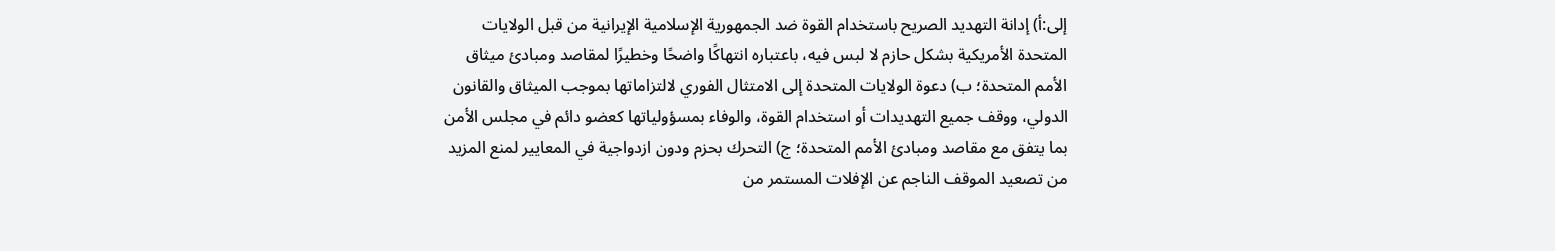إلى:أ) إدانة التهديد الصريح باستخدام القوة ضد الجمهورية الإسلامية الإيرانية من قبل الولايات المتحدة الأمريكية بشكل حازم لا لبس فيه، باعتباره انتهاكًا واضحًا وخطيرًا لمقاصد ومبادئ ميثاق الأمم المتحدة؛ ب) دعوة الولايات المتحدة إلى الامتثال الفوري لالتزاماتها بموجب الميثاق والقانون الدولي، ووقف جميع التهديدات أو استخدام القوة، والوفاء بمسؤولياتها كعضو دائم في مجلس الأمن بما يتفق مع مقاصد ومبادئ الأمم المتحدة؛ ج) التحرك بحزم ودون ازدواجية في المعايير لمنع المزيد من تصعيد الموقف الناجم عن الإفلات المستمر من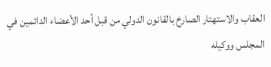العقاب والاستهتار الصارخ بالقانون الدولي من قبل أحد الأعضاء الدائمين في المجلس ووكيله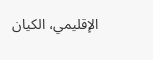الإقليمي، الكيان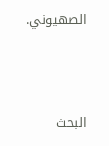الصهيوني.



البحث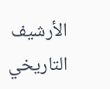الأرشيف التاريخي